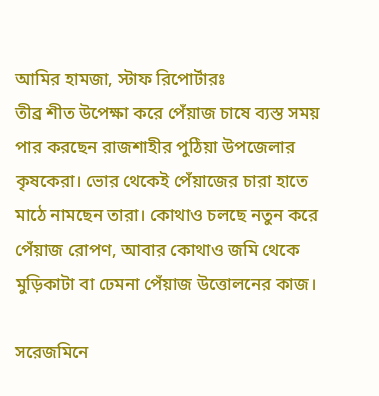আমির হামজা, স্টাফ রিপোর্টারঃ
তীব্র শীত উপেক্ষা করে পেঁয়াজ চাষে ব্যস্ত সময় পার করছেন রাজশাহীর পুঠিয়া উপজেলার কৃষকেরা। ভোর থেকেই পেঁয়াজের চারা হাতে মাঠে নামছেন তারা। কোথাও চলছে নতুন করে পেঁয়াজ রোপণ, আবার কোথাও জমি থেকে মুড়িকাটা বা ঢেমনা পেঁয়াজ উত্তোলনের কাজ।

সরেজমিনে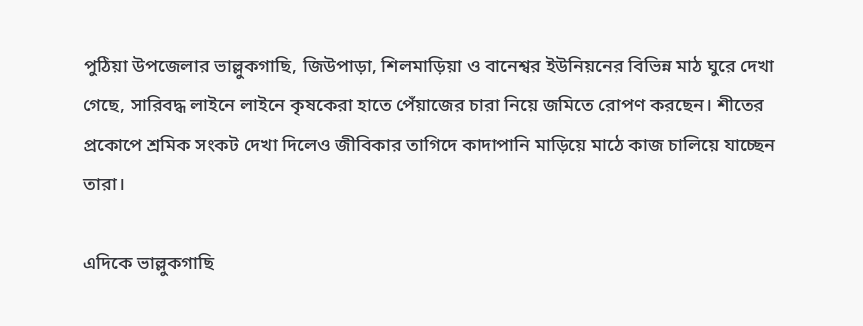পুঠিয়া উপজেলার ভাল্লুকগাছি, জিউপাড়া, শিলমাড়িয়া ও বানেশ্বর ইউনিয়নের বিভিন্ন মাঠ ঘুরে দেখা গেছে, সারিবদ্ধ লাইনে লাইনে কৃষকেরা হাতে পেঁয়াজের চারা নিয়ে জমিতে রোপণ করছেন। শীতের প্রকোপে শ্রমিক সংকট দেখা দিলেও জীবিকার তাগিদে কাদাপানি মাড়িয়ে মাঠে কাজ চালিয়ে যাচ্ছেন তারা।

এদিকে ভাল্লুকগাছি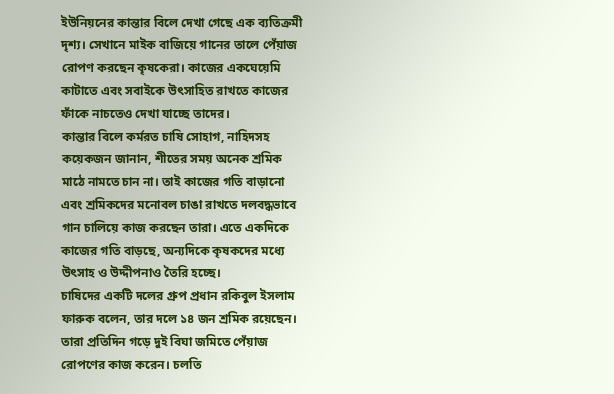ইউনিয়নের কান্তার বিলে দেখা গেছে এক ব্যতিক্রমী দৃশ্য। সেখানে মাইক বাজিয়ে গানের তালে পেঁয়াজ রোপণ করছেন কৃষকেরা। কাজের একঘেয়েমি কাটাতে এবং সবাইকে উৎসাহিত রাখতে কাজের ফাঁকে নাচতেও দেখা যাচ্ছে তাদের।
কান্তার বিলে কর্মরত চাষি সোহাগ, নাহিদসহ কয়েকজন জানান, শীতের সময় অনেক শ্রমিক মাঠে নামতে চান না। তাই কাজের গতি বাড়ানো এবং শ্রমিকদের মনোবল চাঙা রাখতে দলবদ্ধভাবে গান চালিয়ে কাজ করছেন তারা। এতে একদিকে কাজের গতি বাড়ছে, অন্যদিকে কৃষকদের মধ্যে উৎসাহ ও উদ্দীপনাও তৈরি হচ্ছে।
চাষিদের একটি দলের গ্রুপ প্রধান রকিবুল ইসলাম ফারুক বলেন, তার দলে ১৪ জন শ্রমিক রয়েছেন। তারা প্রতিদিন গড়ে দুই বিঘা জমিতে পেঁয়াজ রোপণের কাজ করেন। চলতি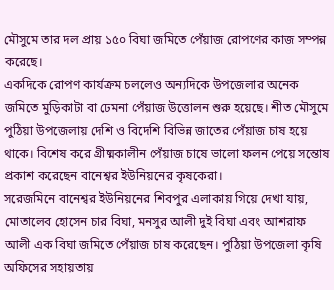মৌসুমে তার দল প্রায় ১৫০ বিঘা জমিতে পেঁয়াজ রোপণের কাজ সম্পন্ন করেছে।
একদিকে রোপণ কার্যক্রম চললেও অন্যদিকে উপজেলার অনেক জমিতে মুড়িকাটা বা ঢেমনা পেঁয়াজ উত্তোলন শুরু হয়েছে। শীত মৌসুমে পুঠিয়া উপজেলায় দেশি ও বিদেশি বিভিন্ন জাতের পেঁয়াজ চাষ হয়ে থাকে। বিশেষ করে গ্রীষ্মকালীন পেঁয়াজ চাষে ভালো ফলন পেয়ে সন্তোষ প্রকাশ করেছেন বানেশ্বর ইউনিয়নের কৃষকেরা।
সরেজমিনে বানেশ্বর ইউনিয়নের শিবপুর এলাকায় গিয়ে দেখা যায়, মোতালেব হোসেন চার বিঘা, মনসুর আলী দুই বিঘা এবং আশরাফ আলী এক বিঘা জমিতে পেঁয়াজ চাষ করেছেন। পুঠিয়া উপজেলা কৃষি অফিসের সহায়তায়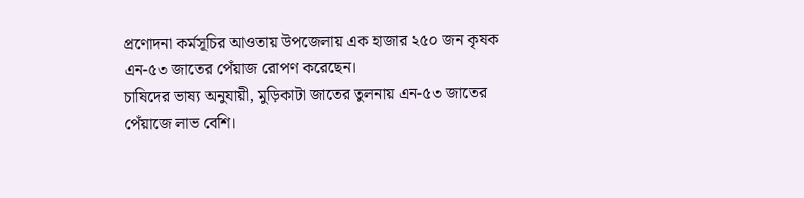প্রণোদনা কর্মসূচির আওতায় উপজেলায় এক হাজার ২৫০ জন কৃষক এন-৫৩ জাতের পেঁয়াজ রোপণ করেছেন।
চাষিদের ভাষ্য অনুযায়ী, মুড়িকাটা জাতের তুলনায় এন-৫৩ জাতের পেঁয়াজে লাভ বেশি।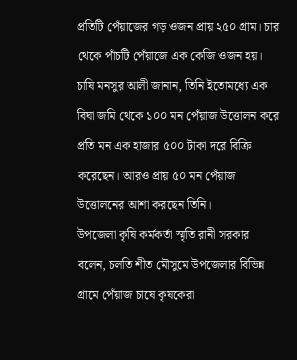প্রতিটি পেঁয়াজের গড় ওজন প্রায় ২৫০ গ্রাম। চার থেকে পাঁচটি পেঁয়াজে এক কেজি ওজন হয়।
চাষি মনসুর আলী জানান, তিনি ইতোমধ্যে এক বিঘা জমি থেকে ১০০ মন পেঁয়াজ উত্তোলন করে প্রতি মন এক হাজার ৫০০ টাকা দরে বিক্রি করেছেন। আরও প্রায় ৫০ মন পেঁয়াজ উত্তোলনের আশা করছেন তিনি।
উপজেলা কৃষি কর্মকর্তা স্মৃতি রানী সরকার বলেন, চলতি শীত মৌসুমে উপজেলার বিভিন্ন গ্রামে পেঁয়াজ চাষে কৃষকেরা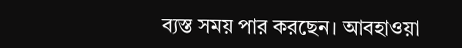ব্যস্ত সময় পার করছেন। আবহাওয়া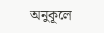অনুকূলে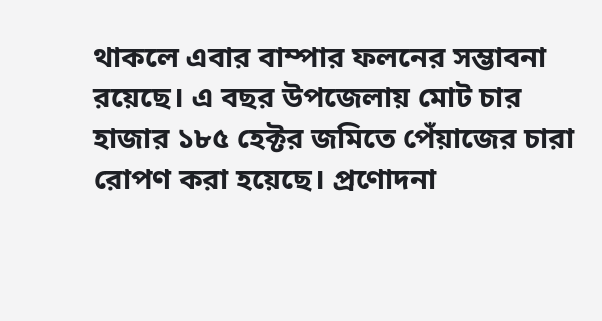থাকলে এবার বাম্পার ফলনের সম্ভাবনা রয়েছে। এ বছর উপজেলায় মোট চার হাজার ১৮৫ হেক্টর জমিতে পেঁয়াজের চারা রোপণ করা হয়েছে। প্রণোদনা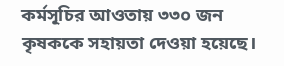কর্মসূচির আওতায় ৩৩০ জন কৃষককে সহায়তা দেওয়া হয়েছে।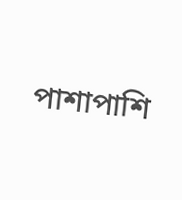পাশাপাশি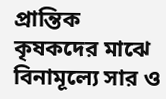প্রান্তিক কৃষকদের মাঝে বিনামূল্যে সার ও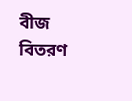বীজ বিতরণ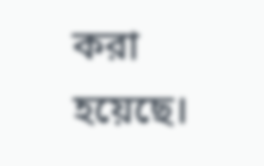করা হয়েছে।